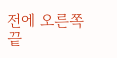전에 오른쪽 끝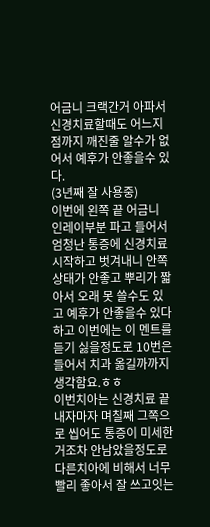어금니 크랙간거 아파서 신경치료할때도 어느지점까지 깨진줄 알수가 없어서 예후가 안좋을수 있다.
(3년째 잘 사용중)
이번에 왼쪽 끝 어금니 인레이부분 파고 들어서 엄청난 통증에 신경치료 시작하고 벗겨내니 안쪽 상태가 안좋고 뿌리가 짧아서 오래 못 쓸수도 있고 예후가 안좋을수 있다하고 이번에는 이 멘트를 듣기 싫을정도로 10번은 들어서 치과 옮길까까지 생각함요.ㅎㅎ
이번치아는 신경치료 끝내자마자 며칠째 그쪽으로 씹어도 통증이 미세한거조차 안남았을정도로 다른치아에 비해서 너무 빨리 좋아서 잘 쓰고잇는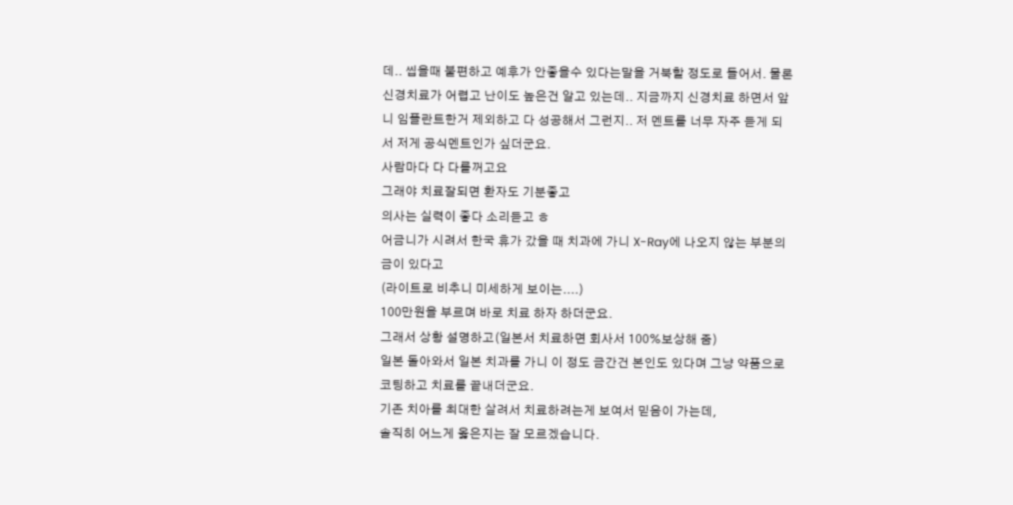데.. 씹을때 불편하고 예후가 안좋을수 있다는말을 거북할 정도로 들어서. 물론 신경치료가 어렵고 난이도 높은건 알고 있는데.. 지금까지 신경치료 하면서 앞니 임플란트한거 제외하고 다 성공해서 그런지.. 저 멘트를 너무 자주 듣게 되서 저게 공식멘트인가 싶더군요.
사람마다 다 다를꺼고요
그래야 치료잘되면 환자도 기분좋고
의사는 실력이 좋다 소리듣고 ㅎ
어금니가 시려서 한국 휴가 갔을 때 치과에 가니 X-Ray에 나오지 않는 부분의 금이 있다고
(라이트로 비추니 미세하게 보이는....)
100만원을 부르며 바로 치료 하자 하더군요.
그래서 상황 설명하고(일본서 치료하면 회사서 100%보상해 줌)
일본 돌아와서 일본 치과를 가니 이 정도 금간건 본인도 있다며 그냥 약품으로 코팅하고 치료를 끝내더군요.
기존 치아를 최대한 살려서 치료하려는게 보여서 믿음이 가는데,
솔직히 어느게 옳은지는 잘 모르겠습니다.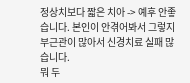정상치보다 짧은 치아 -> 예후 안좋습니다. 본인이 안겪어봐서 그렇지 부근관이 많아서 신경치료 실패 많습니다.
뭐 두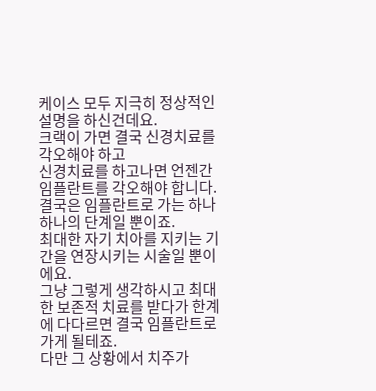케이스 모두 지극히 정상적인 설명을 하신건데요.
크랙이 가면 결국 신경치료를 각오해야 하고
신경치료를 하고나면 언젠간 임플란트를 각오해야 합니다.
결국은 임플란트로 가는 하나하나의 단계일 뿐이죠.
최대한 자기 치아를 지키는 기간을 연장시키는 시술일 뿐이에요.
그냥 그렇게 생각하시고 최대한 보존적 치료를 받다가 한계에 다다르면 결국 임플란트로 가게 될테죠.
다만 그 상황에서 치주가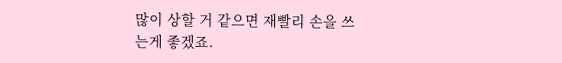많이 상할 거 같으면 재빨리 손을 쓰는게 좋겠죠.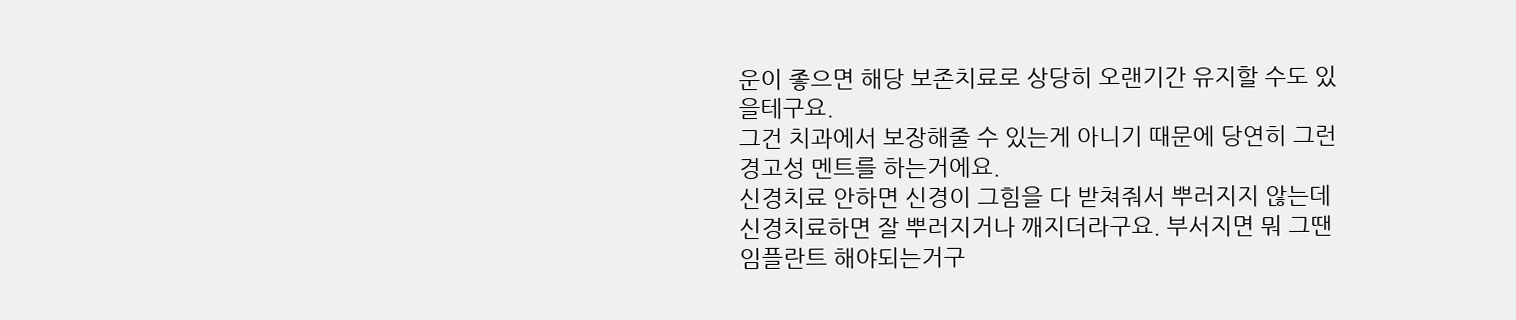운이 좋으면 해당 보존치료로 상당히 오랜기간 유지할 수도 있을테구요.
그건 치과에서 보장해줄 수 있는게 아니기 때문에 당연히 그런 경고성 멘트를 하는거에요.
신경치료 안하면 신경이 그힘을 다 받쳐줘서 뿌러지지 않는데 신경치료하면 잘 뿌러지거나 깨지더라구요. 부서지면 뭐 그땐 임플란트 해야되는거구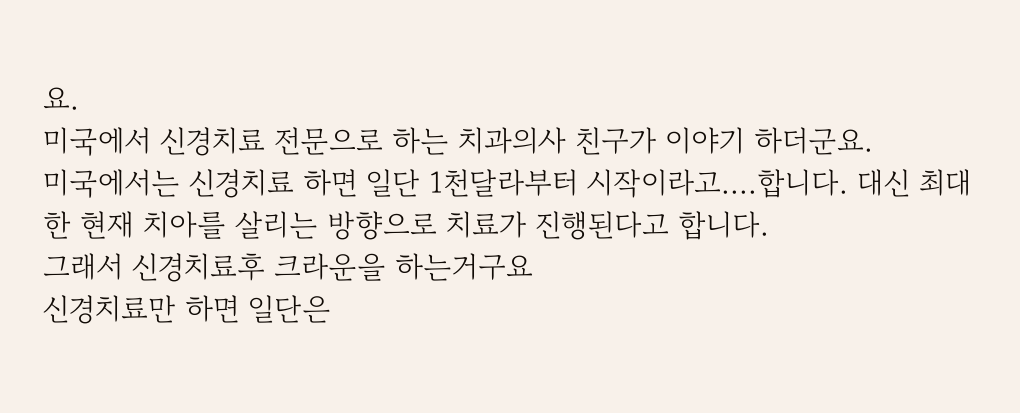요.
미국에서 신경치료 전문으로 하는 치과의사 친구가 이야기 하더군요.
미국에서는 신경치료 하면 일단 1천달라부터 시작이라고....합니다. 대신 최대한 현재 치아를 살리는 방향으로 치료가 진행된다고 합니다.
그래서 신경치료후 크라운을 하는거구요
신경치료만 하면 일단은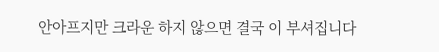안아프지만 크라운 하지 않으면 결국 이 부셔집니다